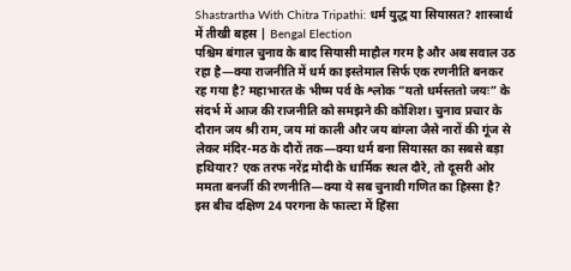Shastrartha With Chitra Tripathi: धर्म युद्ध या सियासत? शास्त्रार्थ में तीखी बहस | Bengal Election
पश्चिम बंगाल चुनाव के बाद सियासी माहौल गरम है और अब सवाल उठ रहा है—क्या राजनीति में धर्म का इस्तेमाल सिर्फ एक रणनीति बनकर रह गया है? महाभारत के भीष्म पर्व के श्लोक “यतो धर्मस्ततो जयः” के संदर्भ में आज की राजनीति को समझने की कोशिश। चुनाव प्रचार के दौरान जय श्री राम, जय मां काली और जय बांग्ला जैसे नारों की गूंज से लेकर मंदिर-मठ के दौरों तक—क्या धर्म बना सियासत का सबसे बड़ा हथियार? एक तरफ नरेंद्र मोदी के धार्मिक स्थल दौरे, तो दूसरी ओर ममता बनर्जी की रणनीति—क्या ये सब चुनावी गणित का हिस्सा है? इस बीच दक्षिण 24 परगना के फाल्टा में हिंसा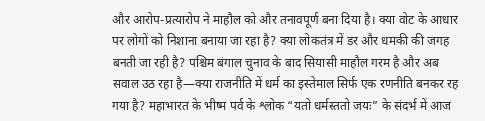और आरोप-प्रत्यारोप ने माहौल को और तनावपूर्ण बना दिया है। क्या वोट के आधार पर लोगों को निशाना बनाया जा रहा है? क्या लोकतंत्र में डर और धमकी की जगह बनती जा रही है? पश्चिम बंगाल चुनाव के बाद सियासी माहौल गरम है और अब सवाल उठ रहा है—क्या राजनीति में धर्म का इस्तेमाल सिर्फ एक रणनीति बनकर रह गया है? महाभारत के भीष्म पर्व के श्लोक “यतो धर्मस्ततो जयः” के संदर्भ में आज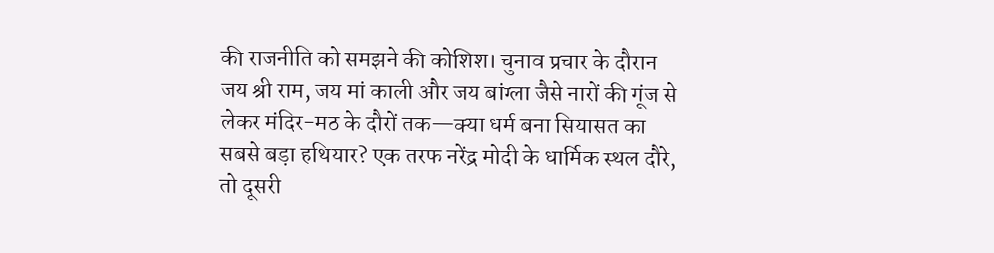की राजनीति को समझने की कोशिश। चुनाव प्रचार के दौरान जय श्री राम, जय मां काली और जय बांग्ला जैसे नारों की गूंज से लेकर मंदिर-मठ के दौरों तक—क्या धर्म बना सियासत का सबसे बड़ा हथियार? एक तरफ नरेंद्र मोदी के धार्मिक स्थल दौरे, तो दूसरी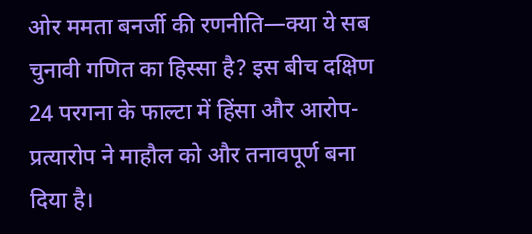ओर ममता बनर्जी की रणनीति—क्या ये सब चुनावी गणित का हिस्सा है? इस बीच दक्षिण 24 परगना के फाल्टा में हिंसा और आरोप-प्रत्यारोप ने माहौल को और तनावपूर्ण बना दिया है।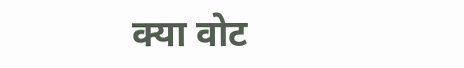क्या वोट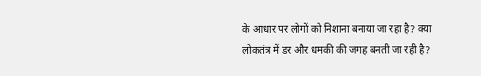के आधार पर लोगों को निशाना बनाया जा रहा है? क्या लोकतंत्र में डर और धमकी की जगह बनती जा रही है?